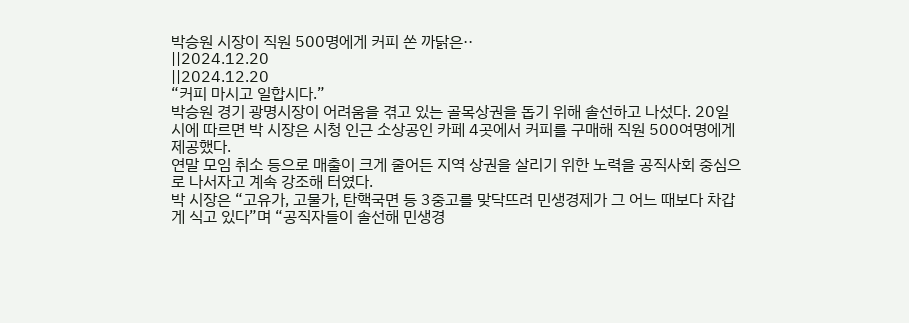박승원 시장이 직원 500명에게 커피 쏜 까닭은··
||2024.12.20
||2024.12.20
“커피 마시고 일합시다.”
박승원 경기 광명시장이 어려움을 겪고 있는 골목상권을 돕기 위해 솔선하고 나섰다. 20일 시에 따르면 박 시장은 시청 인근 소상공인 카페 4곳에서 커피를 구매해 직원 500여명에게 제공했다.
연말 모임 취소 등으로 매출이 크게 줄어든 지역 상권을 살리기 위한 노력을 공직사회 중심으로 나서자고 계속 강조해 터였다.
박 시장은 “고유가, 고물가, 탄핵국면 등 3중고를 맞닥뜨려 민생경제가 그 어느 때보다 차갑게 식고 있다”며 “공직자들이 솔선해 민생경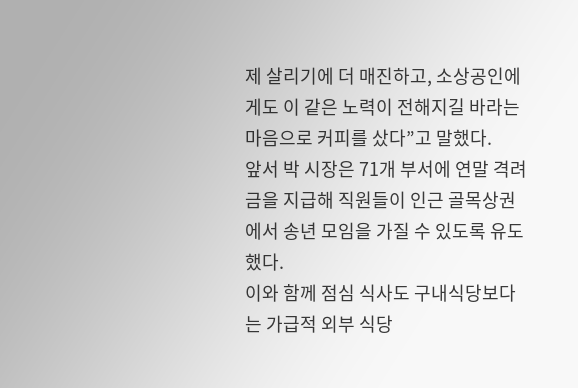제 살리기에 더 매진하고, 소상공인에게도 이 같은 노력이 전해지길 바라는 마음으로 커피를 샀다”고 말했다.
앞서 박 시장은 71개 부서에 연말 격려금을 지급해 직원들이 인근 골목상권에서 송년 모임을 가질 수 있도록 유도했다.
이와 함께 점심 식사도 구내식당보다는 가급적 외부 식당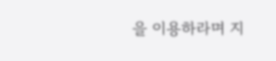을 이용하라며 지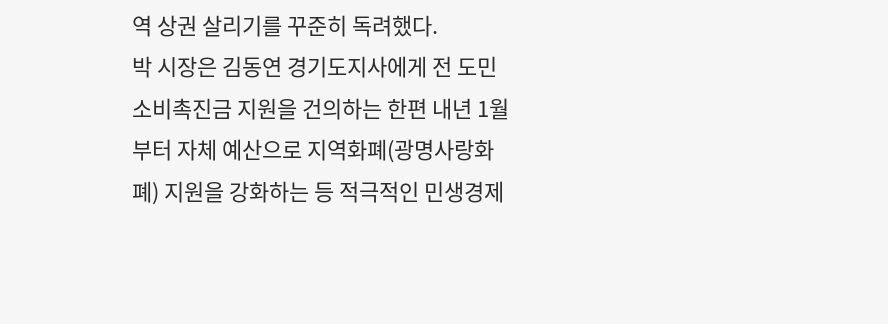역 상권 살리기를 꾸준히 독려했다.
박 시장은 김동연 경기도지사에게 전 도민 소비촉진금 지원을 건의하는 한편 내년 1월부터 자체 예산으로 지역화폐(광명사랑화폐) 지원을 강화하는 등 적극적인 민생경제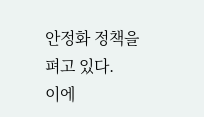안정화 정책을 펴고 있다.
이에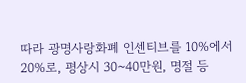따라 광명사랑화폐 인센티브를 10%에서 20%로, 평상시 30~40만원, 명절 등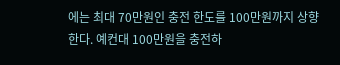에는 최대 70만원인 충전 한도를 100만원까지 상향한다. 예컨대 100만원을 충전하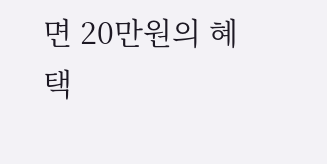면 20만원의 혜택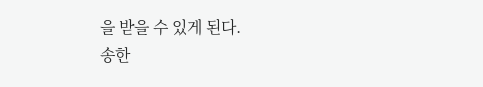을 받을 수 있게 된다.
송한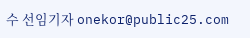수 선임기자 onekor@public25.com